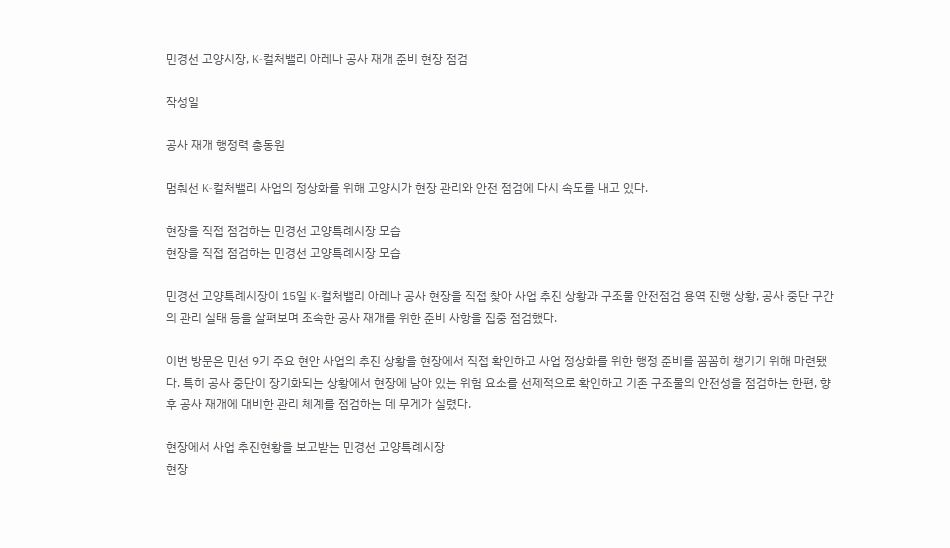민경선 고양시장, K-컬처밸리 아레나 공사 재개 준비 현장 점검

작성일

공사 재개 행정력 총동원

멈춰선 K-컬처밸리 사업의 정상화를 위해 고양시가 현장 관리와 안전 점검에 다시 속도를 내고 있다.

현장을 직접 점검하는 민경선 고양특례시장 모습
현장을 직접 점검하는 민경선 고양특례시장 모습

민경선 고양특례시장이 15일 K-컬처밸리 아레나 공사 현장을 직접 찾아 사업 추진 상황과 구조물 안전점검 용역 진행 상황, 공사 중단 구간의 관리 실태 등을 살펴보며 조속한 공사 재개를 위한 준비 사항을 집중 점검했다.

이번 방문은 민선 9기 주요 현안 사업의 추진 상황을 현장에서 직접 확인하고 사업 정상화를 위한 행정 준비를 꼼꼼히 챙기기 위해 마련됐다. 특히 공사 중단이 장기화되는 상황에서 현장에 남아 있는 위험 요소를 선제적으로 확인하고 기존 구조물의 안전성을 점검하는 한편, 향후 공사 재개에 대비한 관리 체계를 점검하는 데 무게가 실렸다.

현장에서 사업 추진현황을 보고받는 민경선 고양특례시장
현장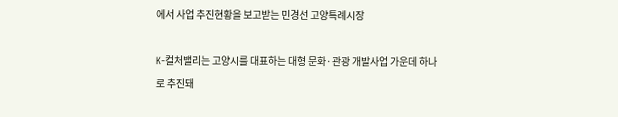에서 사업 추진현황을 보고받는 민경선 고양특례시장

K-컬처밸리는 고양시를 대표하는 대형 문화·관광 개발사업 가운데 하나로 추진돼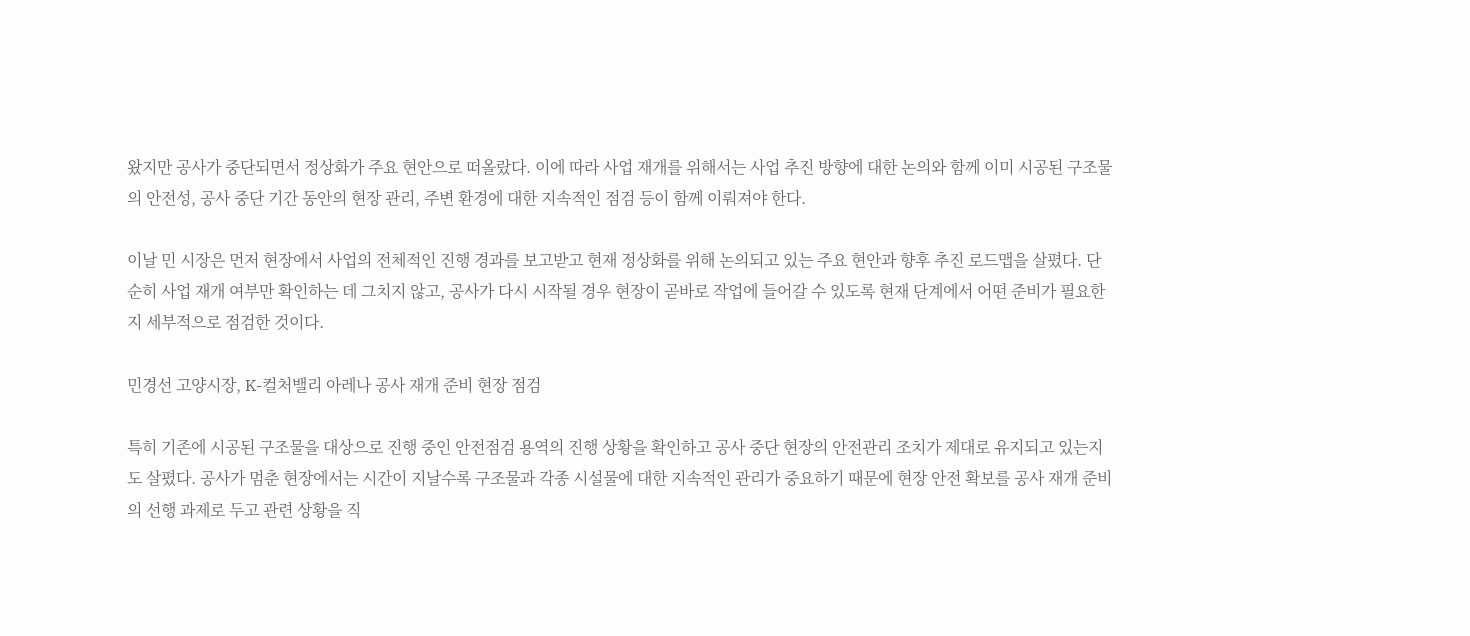왔지만 공사가 중단되면서 정상화가 주요 현안으로 떠올랐다. 이에 따라 사업 재개를 위해서는 사업 추진 방향에 대한 논의와 함께 이미 시공된 구조물의 안전성, 공사 중단 기간 동안의 현장 관리, 주변 환경에 대한 지속적인 점검 등이 함께 이뤄져야 한다.

이날 민 시장은 먼저 현장에서 사업의 전체적인 진행 경과를 보고받고 현재 정상화를 위해 논의되고 있는 주요 현안과 향후 추진 로드맵을 살폈다. 단순히 사업 재개 여부만 확인하는 데 그치지 않고, 공사가 다시 시작될 경우 현장이 곧바로 작업에 들어갈 수 있도록 현재 단계에서 어떤 준비가 필요한지 세부적으로 점검한 것이다.

민경선 고양시장, K-컬처밸리 아레나 공사 재개 준비 현장 점검

특히 기존에 시공된 구조물을 대상으로 진행 중인 안전점검 용역의 진행 상황을 확인하고 공사 중단 현장의 안전관리 조치가 제대로 유지되고 있는지도 살폈다. 공사가 멈춘 현장에서는 시간이 지날수록 구조물과 각종 시설물에 대한 지속적인 관리가 중요하기 때문에 현장 안전 확보를 공사 재개 준비의 선행 과제로 두고 관련 상황을 직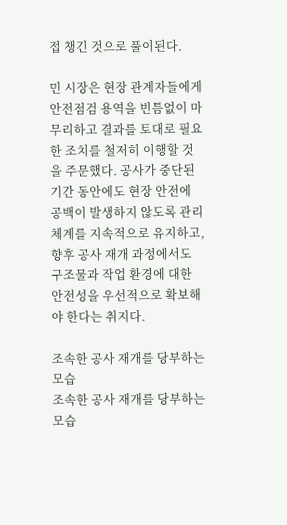접 챙긴 것으로 풀이된다.

민 시장은 현장 관계자들에게 안전점검 용역을 빈틈없이 마무리하고 결과를 토대로 필요한 조치를 철저히 이행할 것을 주문했다. 공사가 중단된 기간 동안에도 현장 안전에 공백이 발생하지 않도록 관리 체계를 지속적으로 유지하고, 향후 공사 재개 과정에서도 구조물과 작업 환경에 대한 안전성을 우선적으로 확보해야 한다는 취지다.

조속한 공사 재개를 당부하는 모습
조속한 공사 재개를 당부하는 모습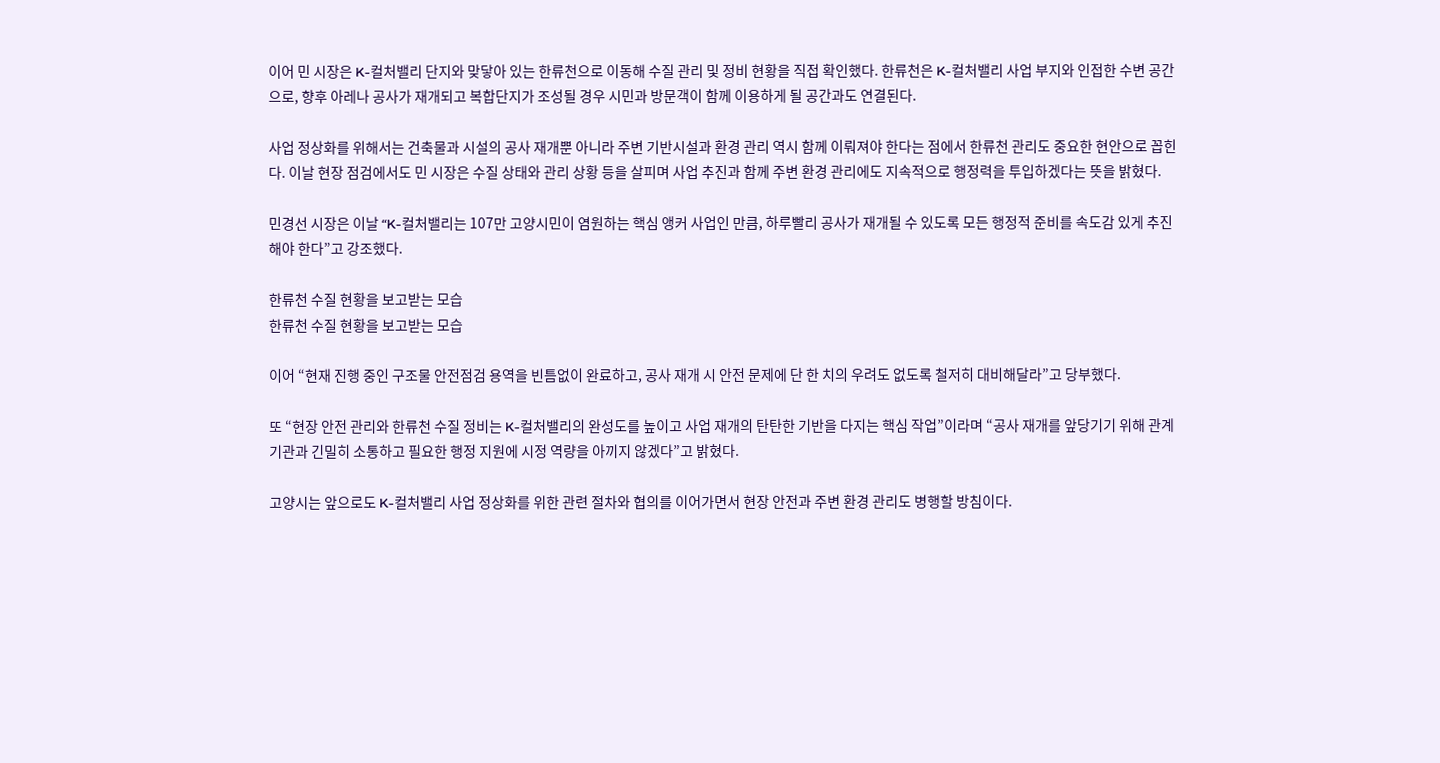이어 민 시장은 K-컬처밸리 단지와 맞닿아 있는 한류천으로 이동해 수질 관리 및 정비 현황을 직접 확인했다. 한류천은 K-컬처밸리 사업 부지와 인접한 수변 공간으로, 향후 아레나 공사가 재개되고 복합단지가 조성될 경우 시민과 방문객이 함께 이용하게 될 공간과도 연결된다.

사업 정상화를 위해서는 건축물과 시설의 공사 재개뿐 아니라 주변 기반시설과 환경 관리 역시 함께 이뤄져야 한다는 점에서 한류천 관리도 중요한 현안으로 꼽힌다. 이날 현장 점검에서도 민 시장은 수질 상태와 관리 상황 등을 살피며 사업 추진과 함께 주변 환경 관리에도 지속적으로 행정력을 투입하겠다는 뜻을 밝혔다.

민경선 시장은 이날 “K-컬처밸리는 107만 고양시민이 염원하는 핵심 앵커 사업인 만큼, 하루빨리 공사가 재개될 수 있도록 모든 행정적 준비를 속도감 있게 추진해야 한다”고 강조했다.

한류천 수질 현황을 보고받는 모습
한류천 수질 현황을 보고받는 모습

이어 “현재 진행 중인 구조물 안전점검 용역을 빈틈없이 완료하고, 공사 재개 시 안전 문제에 단 한 치의 우려도 없도록 철저히 대비해달라”고 당부했다.

또 “현장 안전 관리와 한류천 수질 정비는 K-컬처밸리의 완성도를 높이고 사업 재개의 탄탄한 기반을 다지는 핵심 작업”이라며 “공사 재개를 앞당기기 위해 관계 기관과 긴밀히 소통하고 필요한 행정 지원에 시정 역량을 아끼지 않겠다”고 밝혔다.

고양시는 앞으로도 K-컬처밸리 사업 정상화를 위한 관련 절차와 협의를 이어가면서 현장 안전과 주변 환경 관리도 병행할 방침이다.